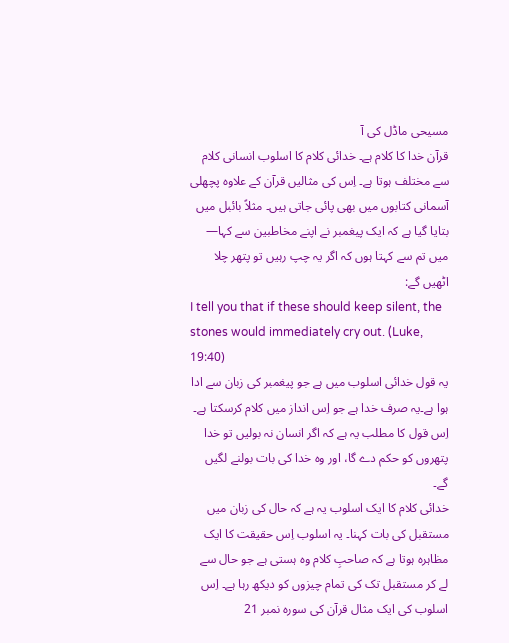مسیحی ماڈل کی آ
قرآن خدا کا کلام ہے۔ خدائی کلام کا اسلوب انسانی کلام سے مختلف ہوتا ہے۔ اِس کی مثالیں قرآن کے علاوہ پچھلی آسمانی کتابوں میں بھی پائی جاتی ہیں۔ مثلاً بائبل میں بتایا گیا ہے کہ ایک پیغمبر نے اپنے مخاطبین سے کہا— میں تم سے کہتا ہوں کہ اگر یہ چپ رہیں تو پتھر چلا اٹھیں گے:
I tell you that if these should keep silent, the stones would immediately cry out. (Luke, 19:40)
یہ قول خدائی اسلوب میں ہے جو پیغمبر کی زبان سے ادا ہوا ہے۔یہ صرف خدا ہے جو اِس انداز میں کلام کرسکتا ہے۔ اِس قول کا مطلب یہ ہے کہ اگر انسان نہ بولیں تو خدا پتھروں کو حکم دے گا، اور وہ خدا کی بات بولنے لگیں گے۔
خدائی کلام کا ایک اسلوب یہ ہے کہ حال کی زبان میں مستقبل کی بات کہنا۔ یہ اسلوب اِس حقیقت کا ایک مظاہرہ ہوتا ہے کہ صاحبِ کلام وہ ہستی ہے جو حال سے لے کر مستقبل تک کی تمام چیزوں کو دیکھ رہا ہے۔ اِس اسلوب کی ایک مثال قرآن کی سورہ نمبر 21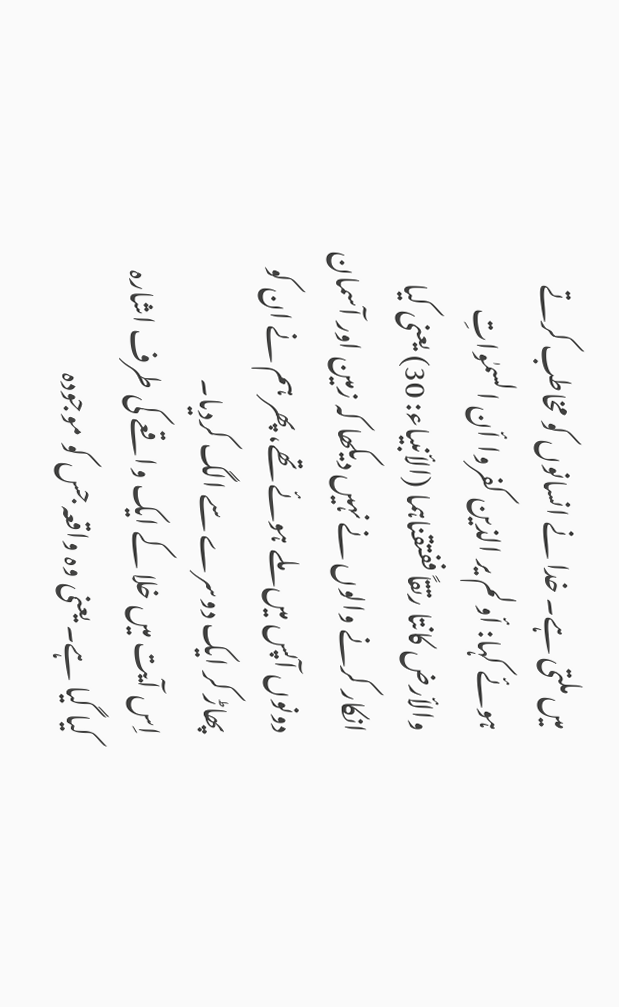میں ملتی ہے۔ خدا نے انسانوں کو مخاطب کرتے ہوئے کہا: أولم یر الذین کفروا أن السمٰواتِ والأرض کانتا رتقاً ففتقناہما (الأنبیاء: 30) یعنی کیا انکار کرنے والوں نے نہیں دیکھا کہ زمین اور آسمان دونوں آپس میں ملے ہوئے تھے، پھر ہم نے ان کو پھاڑ کر ایک دوسرے سے الگ کردیا۔
اِس آیت میں خلا کے ایک واقعے کی طرف اشارہ کیا گیا ہے۔ یعنی وہ واقعہ جس کو موجودہ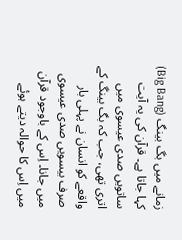زمانے میں بگ بینگ (Big Bang) کہا جاتا ہے۔ قرآن کی یہ آیت ساتویں صدی عیسوی میں اتری تھی، جب کہ بگ بینگ کے واقعے کو انسان نے پہلی بار صرف بیسویں صدی عیسوی میں جانا۔ اِس کے باوجود قرآن میں اِس کا حوالہ دیتے ہوئے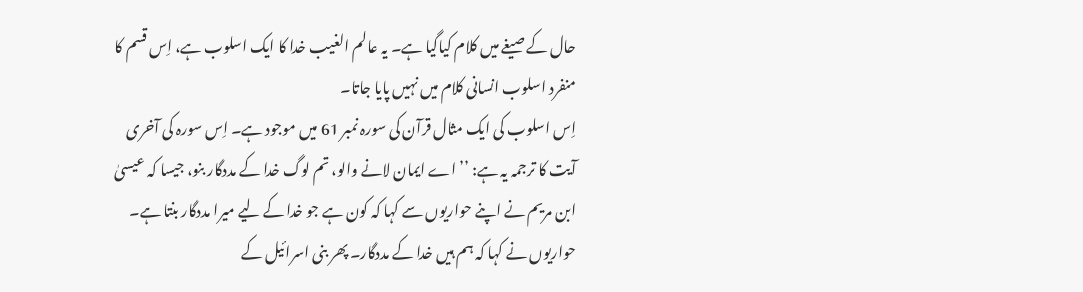حال کے صیغے میں کلام کیاگیا ہے۔ یہ عالم الغیب خدا کا ایک اسلوب ہے، اِس قسم کا منفرد اسلوب انسانی کلام میں نہیں پایا جاتا۔
اِس اسلوب کی ایک مثال قرآن کی سورہ نمبر 61 میں موجود ہے۔ اِس سورہ کی آخری آیت کا ترجمہ یہ ہے: ’’اے ایمان لانے والو، تم لوگ خدا کے مددگار بنو، جیسا کہ عیسیٰ ابن مریم نے اپنے حواریوں سے کہا کہ کون ہے جو خدا کے لیے میرا مددگار بنتا ہے۔ حواریوں نے کہا کہ ہم ہیں خدا کے مددگار۔ پھر بنی اسرائیل کے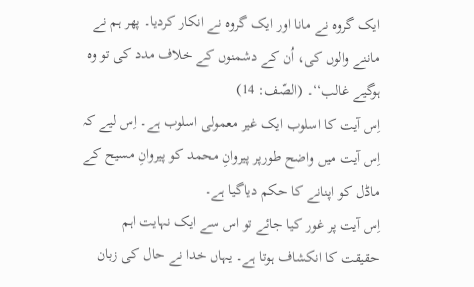ایک گروہ نے مانا اور ایک گروہ نے انکار کردیا۔ پھر ہم نے ماننے والوں کی، اُن کے دشمنوں کے خلاف مدد کی تو وہ ہوگیے غالب‘‘۔ (الصّف: 14)
اِس آیت کا اسلوب ایک غیر معمولی اسلوب ہے۔ اِس لیے کہ اِس آیت میں واضح طورپر پیروانِ محمد کو پیروانِ مسیح کے ماڈل کو اپنانے کا حکم دیاگیا ہے۔
اِس آیت پر غور کیا جائے تو اس سے ایک نہایت اہم حقیقت کا انکشاف ہوتا ہے۔ یہاں خدا نے حال کی زبان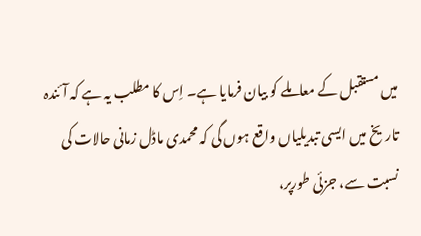میں مستقبل کے معاملے کو بیان فرمایا ہے۔ اِس کا مطلب یہ ہے کہ آئندہ تاریخ میں ایسی تبدیلیاں واقع ہوں گی کہ محمدی ماڈل زمانی حالات کی نسبت سے، جزئی طورپر،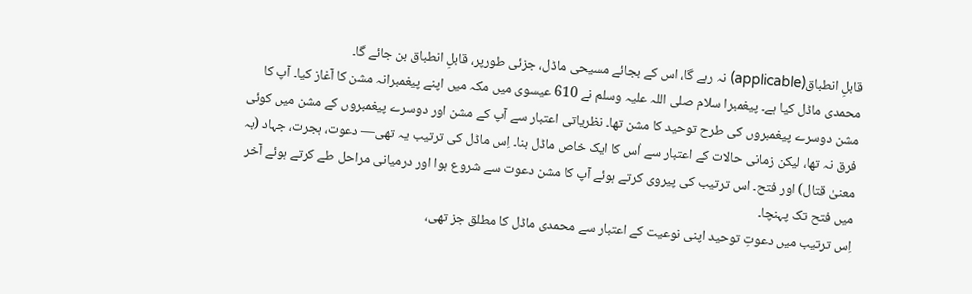قابلِ انطباق(applicable) نہ رہے گا، اس کے بجائے مسیحی ماڈل، جزئی طورپر، قابلِ انطباق بن جائے گا۔
محمدی ماڈل کیا ہے۔ پیغمبرا سلام صلی اللہ علیہ وسلم نے 610 عیسوی میں مکہ میں اپنے پیغمبرانہ مشن کا آغاز کیا۔ آپ کا مشن دوسرے پیغمبروں کی طرح توحید کا مشن تھا۔ نظریاتی اعتبار سے آپ کے مشن اور دوسرے پیغمبروں کے مشن میں کوئی فرق نہ تھا، لیکن زمانی حالات کے اعتبار سے اُس کا ایک خاص ماڈل بنا۔ اِس ماڈل کی ترتیب یہ تھی— دعوت، ہجرت، جہاد (بہ معنیٰ قتال) اور فتح۔ اس ترتیب کی پیروی کرتے ہوئے آپ کا مشن دعوت سے شروع ہوا اور درمیانی مراحل طے کرتے ہوئے آخر میں فتح تک پہنچا۔
اِس ترتیب میں دعوتِ توحید اپنی نوعیت کے اعتبار سے محمدی ماڈل کا مطلق جز تھی،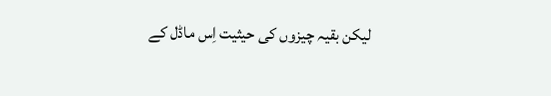لیکن بقیہ چیزوں کی حیثیت اِس ماڈل کے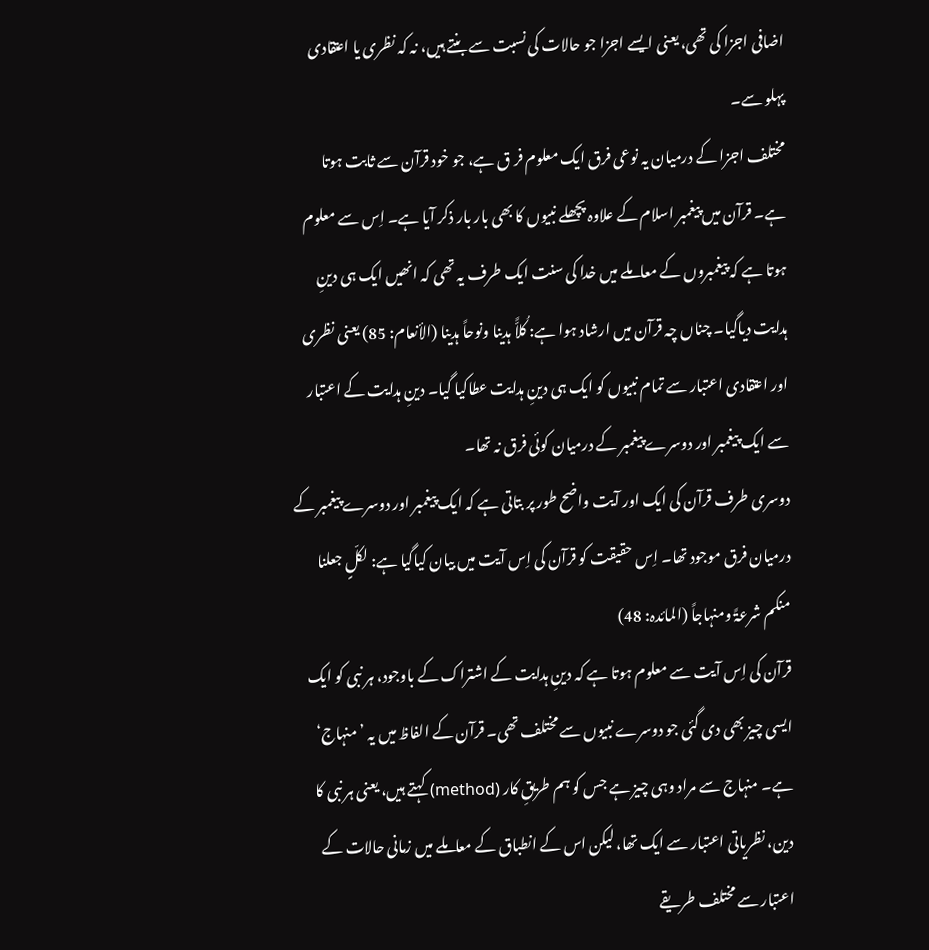اضافی اجزا کی تھی، یعنی ایسے اجزا جو حالات کی نسبت سے بنتے ہیں، نہ کہ نظری یا اعتقادی پہلو سے۔
مختلف اجزا کے درمیان یہ نوعی فرق ایک معلوم فر ق ہے، جو خود قرآن سے ثابت ہوتا ہے۔ قرآن میں پیغمبر اسلام کے علاوہ پچھلے نبیوں کا بھی بار بار ذکر آیا ہے۔ اِس سے معلوم ہوتا ہے کہ پیغمبروں کے معاملے میں خدا کی سنت ایک طرف یہ تھی کہ انھیں ایک ہی دینِ ہدایت دیاگیا۔ چناں چہ قرآن میں ارشاد ہوا ہے: کُلاًّ ہدینا ونوحاً ہدینا (الأنعام: 85) یعنی نظری اور اعتقادی اعتبار سے تمام نبیوں کو ایک ہی دینِ ہدایت عطاکیا گیا۔ دینِ ہدایت کے اعتبار سے ایک پیغمبر اور دوسرے پیغمبر کے درمیان کوئی فرق نہ تھا۔
دوسری طرف قرآن کی ایک اور آیت واضح طور پر بتاتی ہے کہ ایک پیغمبر اور دوسرے پیغمبر کے درمیان فرق موجود تھا۔ اِس حقیقت کو قرآن کی اِس آیت میں بیان کیاگیا ہے: لکلٍّ جعلنا منکم شرعۃً ومنہاجاً (المائدہ: 48)
قرآن کی اِس آیت سے معلوم ہوتا ہے کہ دینِ ہدایت کے اشتراک کے باوجود، ہر نبی کو ایک ایسی چیز بھی دی گئی جو دوسرے نبیوں سے مختلف تھی۔ قرآن کے الفاظ میں یہ ’منہاج‘ ہے۔ منہاج سے مراد وہی چیز ہے جس کو ہم طریقِ کار (method) کہتے ہیں، یعنی ہر نبی کا دین، نظریاتی اعتبار سے ایک تھا، لیکن اس کے انطباق کے معاملے میں زمانی حالات کے اعتبار سے مختلف طریقے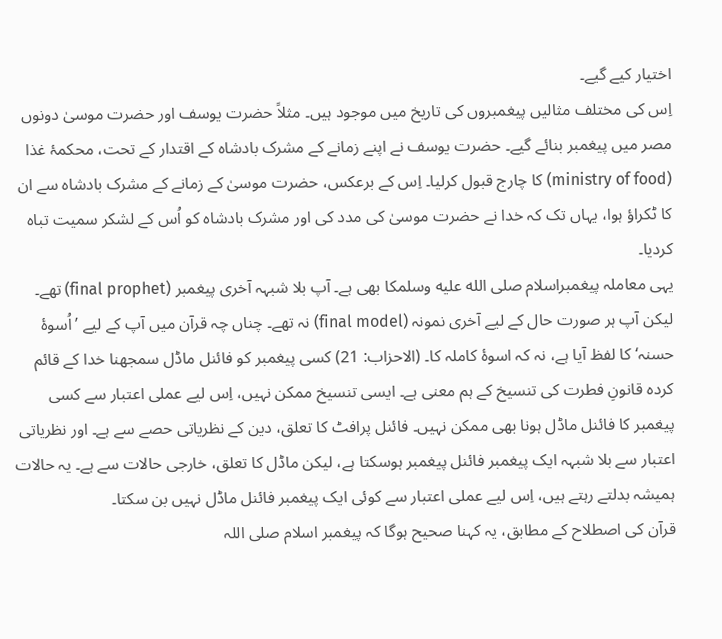اختیار کیے گیے۔
اِس کی مختلف مثالیں پیغمبروں کی تاریخ میں موجود ہیں۔ مثلاً حضرت یوسف اور حضرت موسیٰ دونوں مصر میں پیغمبر بنائے گیے۔ حضرت یوسف نے اپنے زمانے کے مشرک بادشاہ کے اقتدار کے تحت، محکمۂ غذا (ministry of food) کا چارج قبول کرلیا۔ اِس کے برعکس، حضرت موسیٰ کے زمانے کے مشرک بادشاہ سے ان کا ٹکراؤ ہوا، یہاں تک کہ خدا نے حضرت موسیٰ کی مدد کی اور مشرک بادشاہ کو اُس کے لشکر سمیت تباہ کردیا۔
یہی معاملہ پیغمبراسلام صلى الله عليه وسلمکا بھی ہے۔ آپ بلا شبہہ آخری پیغمبر (final prophet) تھے۔ لیکن آپ ہر صورت حال کے لیے آخری نمونہ (final model) نہ تھے۔ چناں چہ قرآن میں آپ کے لیے ’اُسوۂ حسنہ‘ کا لفظ آیا ہے، نہ کہ اسوۂ کاملہ کا۔ (الاحزاب: 21) کسی پیغمبر کو فائنل ماڈل سمجھنا خدا کے قائم کردہ قانونِ فطرت کی تنسیخ کے ہم معنی ہے۔ ایسی تنسیخ ممکن نہیں، اِس لیے عملی اعتبار سے کسی پیغمبر کا فائنل ماڈل ہونا بھی ممکن نہیں۔ فائنل پرافٹ کا تعلق، دین کے نظریاتی حصے سے ہے۔ اور نظریاتی اعتبار سے بلا شبہہ ایک پیغمبر فائنل پیغمبر ہوسکتا ہے، لیکن ماڈل کا تعلق، خارجی حالات سے ہے۔ یہ حالات ہمیشہ بدلتے رہتے ہیں، اِس لیے عملی اعتبار سے کوئی ایک پیغمبر فائنل ماڈل نہیں بن سکتا۔
قرآن کی اصطلاح کے مطابق، یہ کہنا صحیح ہوگا کہ پیغمبر اسلام صلی اللہ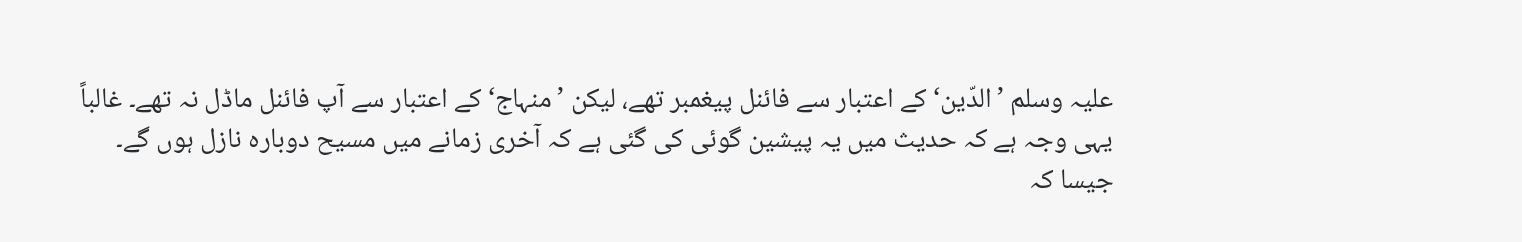علیہ وسلم ’الدّین‘ کے اعتبار سے فائنل پیغمبر تھے، لیکن ’منہاج‘ کے اعتبار سے آپ فائنل ماڈل نہ تھے۔ غالباً یہی وجہ ہے کہ حدیث میں یہ پیشین گوئی کی گئی ہے کہ آخری زمانے میں مسیح دوبارہ نازل ہوں گے۔
جیسا کہ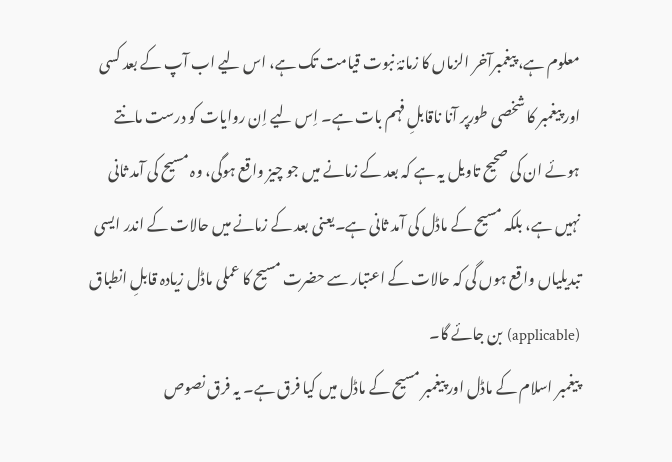معلوم ہے، پیغمبرآخر الزماں کا زمانۂ نبوت قیامت تک ہے، اس لیے اب آپ کے بعد کسی اور پیغمبر کا شخصی طورپر آنا ناقابلِ فہم بات ہے۔ اِس لیے اِن روایات کو درست مانتے ہوئے ان کی صحیح تاویل یہ ہے کہ بعد کے زمانے میں جو چیز واقع ہوگی، وہ مسیح کی آمد ثانی نہیں ہے، بلکہ مسیح کے ماڈل کی آمد ثانی ہے۔یعنی بعد کے زمانے میں حالات کے اندر ایسی تبدیلیاں واقع ہوں گی کہ حالات کے اعتبار سے حضرت مسیح کا عملی ماڈل زیادہ قابلِ انطباق (applicable) بن جائے گا۔
پیغمبر اسلام کے ماڈل اور پیغمبر مسیح کے ماڈل میں کیا فرق ہے۔ یہ فرق نصوص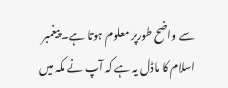سے واضح طورپر معلوم ہوتا ہے۔ پیغمبر اسلام کا ماڈل یہ ہے کہ آپ نے مکہ میں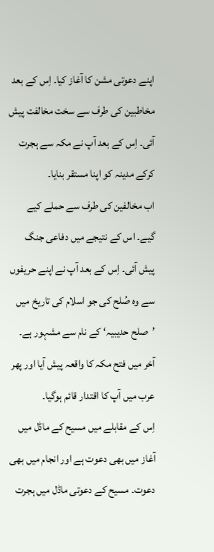اپنے دعوتی مشن کا آغاز کیا۔ اِس کے بعد مخاطبین کی طرف سے سخت مخالفت پیش آئی۔ اِس کے بعد آپ نے مکہ سے ہجرت کرکے مدینہ کو اپنا مستقر بنایا۔
اب مخالفین کی طرف سے حملے کیے گیے۔ اس کے نتیجے میں دفاعی جنگ پیش آئی۔ اِس کے بعد آپ نے اپنے حریفوں سے وہ صُلح کی جو اسلام کی تاریخ میں ’صلح حدیبیہ‘ کے نام سے مشہور ہے۔ آخر میں فتح مکہ کا واقعہ پیش آیا اور پھر عرب میں آپ کا اقتدار قائم ہوگیا۔
اِس کے مقابلے میں مسیح کے ماڈل میں آغاز میں بھی دعوت ہے اور انجام میں بھی دعوت۔ مسیح کے دعوتی ماڈل میں ہجرت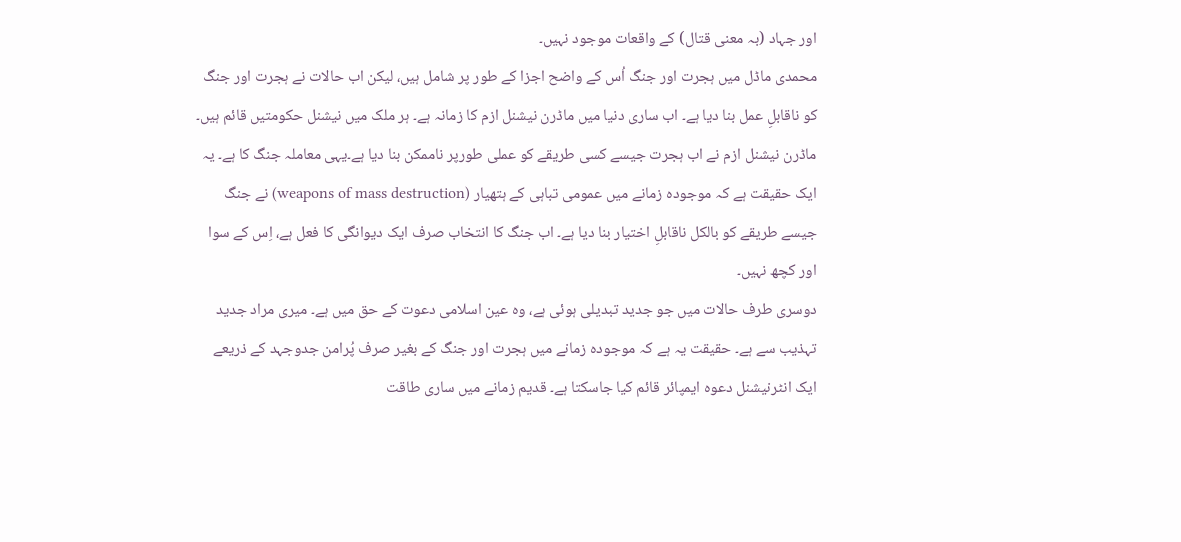اور جہاد (بہ معنی قتال) کے واقعات موجود نہیں۔
محمدی ماڈل میں ہجرت اور جنگ اُس کے واضح اجزا کے طور پر شامل ہیں، لیکن اب حالات نے ہجرت اور جنگ کو ناقابلِ عمل بنا دیا ہے۔ اب ساری دنیا میں ماڈرن نیشنل ازم کا زمانہ ہے۔ ہر ملک میں نیشنل حکومتیں قائم ہیں۔ ماڈرن نیشنل ازم نے اب ہجرت جیسے کسی طریقے کو عملی طورپر ناممکن بنا دیا ہے۔یہی معاملہ جنگ کا ہے۔ یہ ایک حقیقت ہے کہ موجودہ زمانے میں عمومی تباہی کے ہتھیار (weapons of mass destruction) نے جنگ جیسے طریقے کو بالکل ناقابلِ اختیار بنا دیا ہے۔ اب جنگ کا انتخاب صرف ایک دیوانگی کا فعل ہے، اِس کے سوا اور کچھ نہیں۔
دوسری طرف حالات میں جو جدید تبدیلی ہوئی ہے، وہ عین اسلامی دعوت کے حق میں ہے۔ میری مراد جدید تہذیب سے ہے۔ حقیقت یہ ہے کہ موجودہ زمانے میں ہجرت اور جنگ کے بغیر صرف پُرامن جدوجہد کے ذریعے ایک انٹرنیشنل دعوہ ایمپائر قائم کیا جاسکتا ہے۔ قدیم زمانے میں ساری طاقت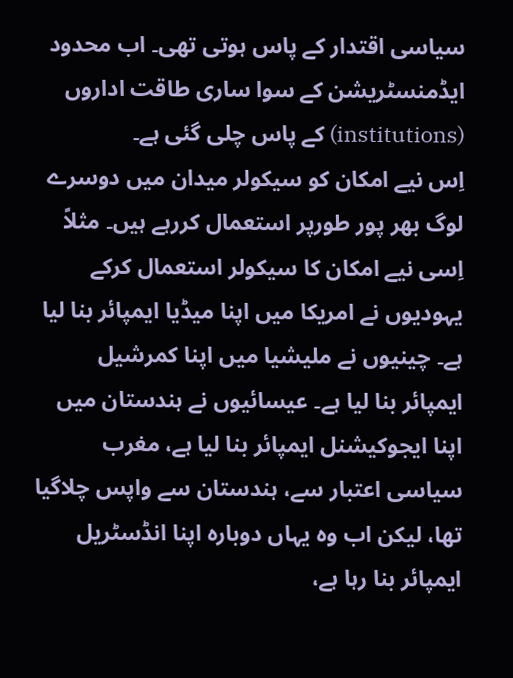سیاسی اقتدار کے پاس ہوتی تھی۔ اب محدود ایڈمنسٹریشن کے سوا ساری طاقت اداروں (institutions) کے پاس چلی گئی ہے۔
اِس نیے امکان کو سیکولر میدان میں دوسرے لوگ بھر پور طورپر استعمال کررہے ہیں۔ مثلاً اِسی نیے امکان کا سیکولر استعمال کرکے یہودیوں نے امریکا میں اپنا میڈیا ایمپائر بنا لیا ہے۔ چینیوں نے ملیشیا میں اپنا کمرشیل ایمپائر بنا لیا ہے۔ عیسائیوں نے ہندستان میں اپنا ایجوکیشنل ایمپائر بنا لیا ہے، مغرب سیاسی اعتبار سے، ہندستان سے واپس چلاگیا تھا، لیکن اب وہ یہاں دوبارہ اپنا انڈسٹریل ایمپائر بنا رہا ہے،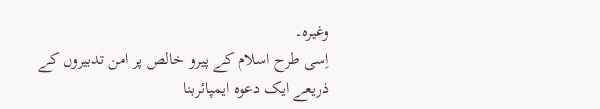وغیرہ۔
اِسی طرح اسلام کے پیرو خالص پر امن تدبیروں کے ذریعے ایک دعوہ ایمپائربنا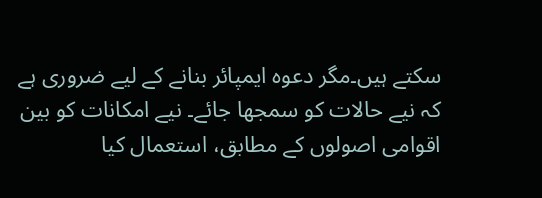سکتے ہیں۔مگر دعوہ ایمپائر بنانے کے لیے ضروری ہے کہ نیے حالات کو سمجھا جائے۔ نیے امکانات کو بین اقوامی اصولوں کے مطابق، استعمال کیا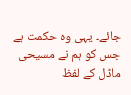جائے۔ یہی وہ حکمت ہے جس کو ہم نے مسیحی ماڈل کے لفظ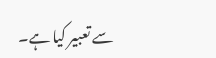سے تعبیر کیا ہے۔